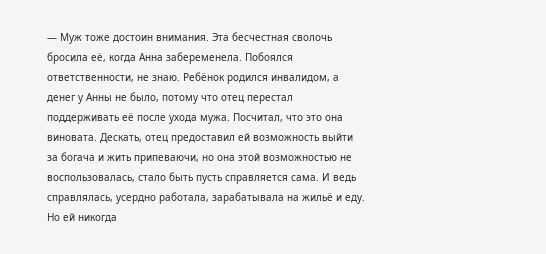— Муж тоже достоин внимания. Эта бесчестная сволочь бросила её, когда Анна забеременела. Побоялся ответственности, не знаю. Ребёнок родился инвалидом, а денег у Анны не было, потому что отец перестал поддерживать её после ухода мужа. Посчитал, что это она виновата. Дескать, отец предоставил ей возможность выйти за богача и жить припеваючи, но она этой возможностью не воспользовалась, стало быть пусть справляется сама. И ведь справлялась, усердно работала, зарабатывала на жильё и еду. Но ей никогда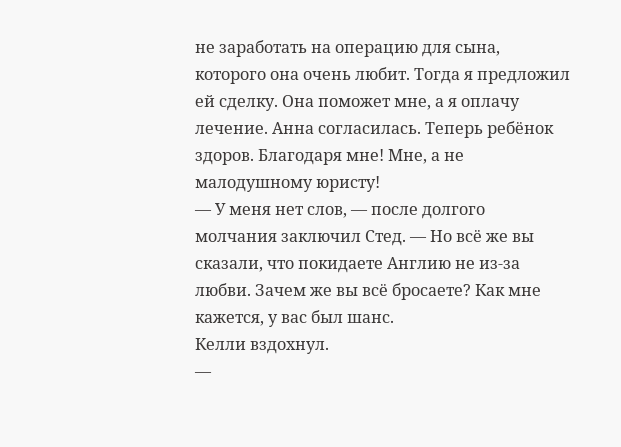не заработать на операцию для сына, которого она очень любит. Тогда я предложил ей сделку. Она поможет мне, а я оплачу лечение. Анна согласилась. Теперь ребёнок здоров. Благодаря мне! Мне, а не малодушному юристу!
— У меня нет слов, — после долгого молчания заключил Стед. — Но всё же вы сказали, что покидаете Англию не из-за любви. Зачем же вы всё бросаете? Как мне кажется, у вас был шанс.
Келли вздохнул.
—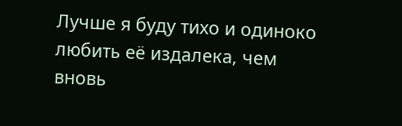Лучше я буду тихо и одиноко любить её издалека, чем вновь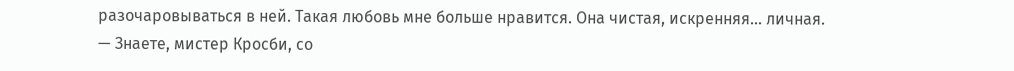разочаровываться в ней. Такая любовь мне больше нравится. Она чистая, искренняя… личная.
— Знаете, мистер Кросби, со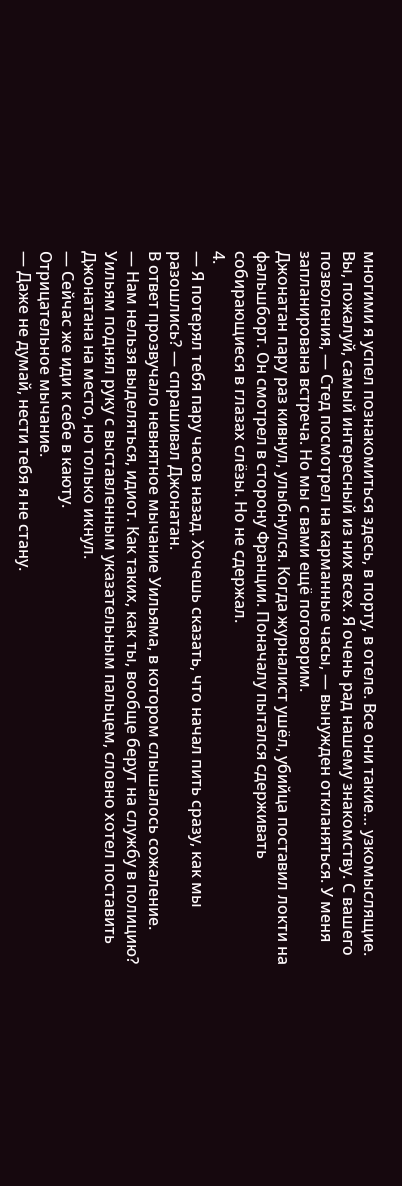многими я успел познакомиться здесь, в порту, в отеле. Все они такие… узкомыслящие. Вы, пожалуй, самый интересный из них всех. Я очень рад нашему знакомству. С вашего позволения, — Стед посмотрел на карманные часы, — вынужден откланяться. У меня запланирована встреча. Но мы с вами ещё поговорим.
Джонатан пару раз кивнул, улыбнулся. Когда журналист ушёл, убийца поставил локти на фальшборт. Он смотрел в сторону Франции. Поначалу пытался сдерживать собирающиеся в глазах слёзы. Но не сдержал.
4.
— Я потерял тебя пару часов назад. Хочешь сказать, что начал пить сразу, как мы разошлись? — спрашивал Джонатан.
В ответ прозвучало невнятное мычание Уильяма, в котором слышалось сожаление.
— Нам нельзя выделяться, идиот. Как таких, как ты, вообще берут на службу в полицию?
Уильям поднял руку с выставленным указательным пальцем, словно хотел поставить Джонатана на место, но только икнул.
— Сейчас же иди к себе в каюту.
Отрицательное мычание.
— Даже не думай, нести тебя я не стану.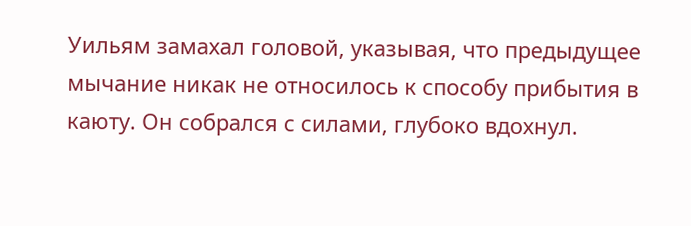Уильям замахал головой, указывая, что предыдущее мычание никак не относилось к способу прибытия в каюту. Он собрался с силами, глубоко вдохнул.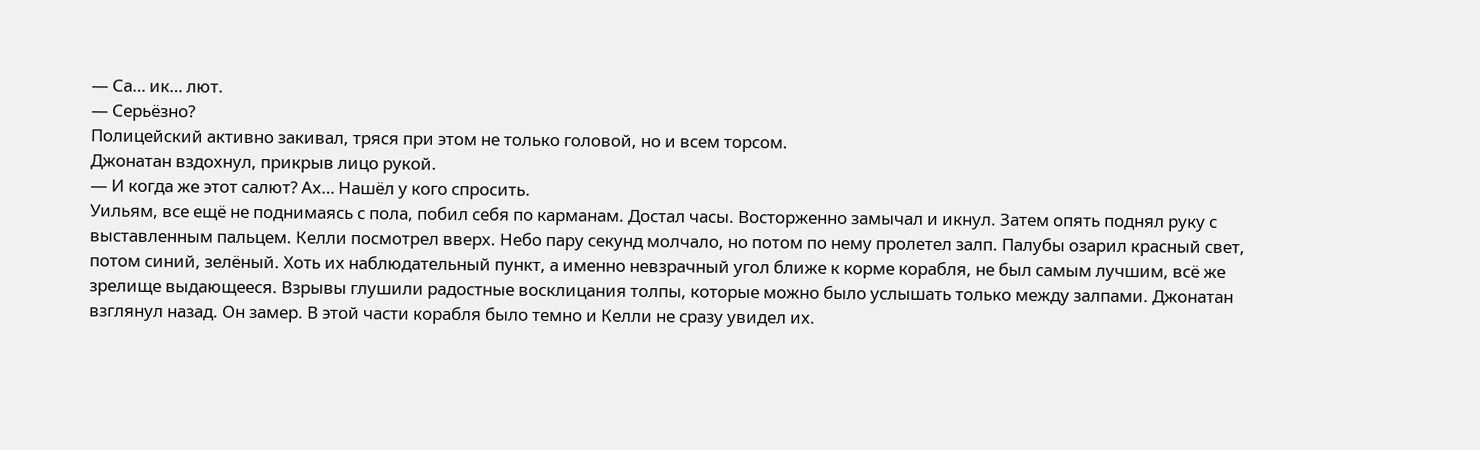— Са… ик… лют.
— Серьёзно?
Полицейский активно закивал, тряся при этом не только головой, но и всем торсом.
Джонатан вздохнул, прикрыв лицо рукой.
— И когда же этот салют? Ах… Нашёл у кого спросить.
Уильям, все ещё не поднимаясь с пола, побил себя по карманам. Достал часы. Восторженно замычал и икнул. Затем опять поднял руку с выставленным пальцем. Келли посмотрел вверх. Небо пару секунд молчало, но потом по нему пролетел залп. Палубы озарил красный свет, потом синий, зелёный. Хоть их наблюдательный пункт, а именно невзрачный угол ближе к корме корабля, не был самым лучшим, всё же зрелище выдающееся. Взрывы глушили радостные восклицания толпы, которые можно было услышать только между залпами. Джонатан взглянул назад. Он замер. В этой части корабля было темно и Келли не сразу увидел их.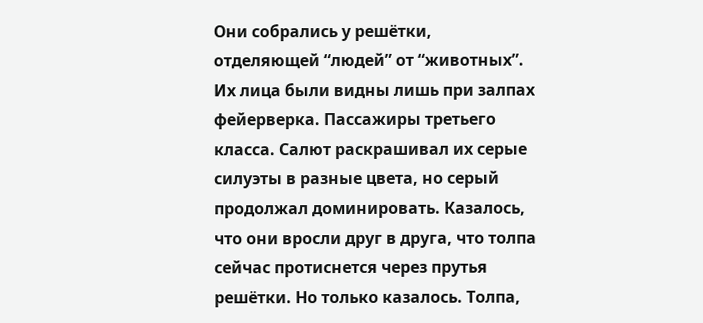Они собрались у решётки, отделяющей “людей” от “животных”. Их лица были видны лишь при залпах фейерверка. Пассажиры третьего класса. Салют раскрашивал их серые силуэты в разные цвета, но серый продолжал доминировать. Казалось, что они вросли друг в друга, что толпа сейчас протиснется через прутья решётки. Но только казалось. Толпа,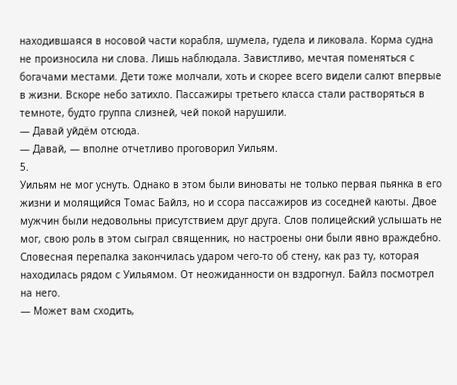находившаяся в носовой части корабля, шумела, гудела и ликовала. Корма судна не произносила ни слова. Лишь наблюдала. Завистливо, мечтая поменяться с богачами местами. Дети тоже молчали, хоть и скорее всего видели салют впервые в жизни. Вскоре небо затихло. Пассажиры третьего класса стали растворяться в темноте, будто группа слизней, чей покой нарушили.
— Давай уйдём отсюда.
— Давай, — вполне отчетливо проговорил Уильям.
5.
Уильям не мог уснуть. Однако в этом были виноваты не только первая пьянка в его жизни и молящийся Томас Байлз, но и ссора пассажиров из соседней каюты. Двое мужчин были недовольны присутствием друг друга. Слов полицейский услышать не мог, свою роль в этом сыграл священник, но настроены они были явно враждебно. Словесная перепалка закончилась ударом чего-то об стену, как раз ту, которая находилась рядом с Уильямом. От неожиданности он вздрогнул. Байлз посмотрел на него.
— Может вам сходить,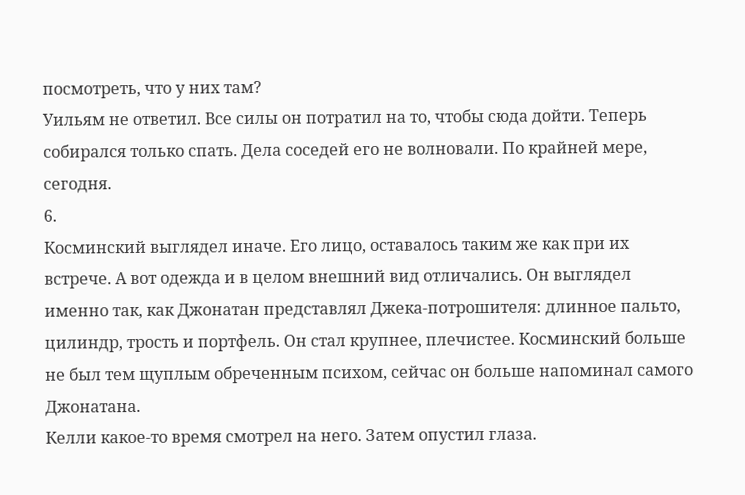посмотреть, что у них там?
Уильям не ответил. Все силы он потратил на то, чтобы сюда дойти. Теперь собирался только спать. Дела соседей его не волновали. По крайней мере, сегодня.
6.
Косминский выглядел иначе. Его лицо, оставалось таким же как при их встрече. А вот одежда и в целом внешний вид отличались. Он выглядел именно так, как Джонатан представлял Джека-потрошителя: длинное пальто, цилиндр, трость и портфель. Он стал крупнее, плечистее. Косминский больше не был тем щуплым обреченным психом, сейчас он больше напоминал самого Джонатана.
Келли какое-то время смотрел на него. Затем опустил глаза.